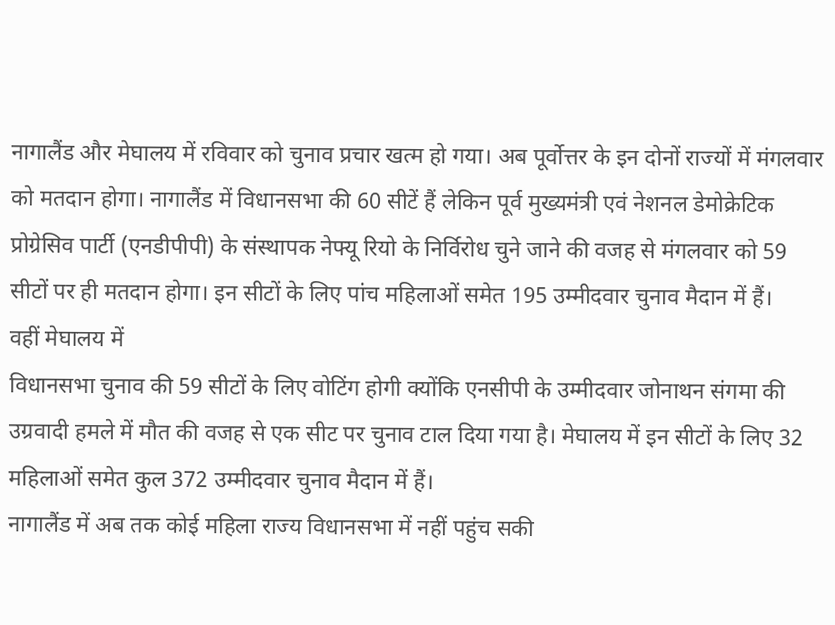नागालैंड और मेघालय में रविवार को चुनाव प्रचार खत्म हो गया। अब पूर्वोत्तर के इन दोनों राज्यों में मंगलवार को मतदान होगा। नागालैंड में विधानसभा की 60 सीटें हैं लेकिन पूर्व मुख्यमंत्री एवं नेशनल डेमोक्रेटिक प्रोग्रेसिव पार्टी (एनडीपीपी) के संस्थापक नेफ्यू रियो के निर्विरोध चुने जाने की वजह से मंगलवार को 59 सीटों पर ही मतदान होगा। इन सीटों के लिए पांच महिलाओं समेत 195 उम्मीदवार चुनाव मैदान में हैं।
वहीं मेघालय में
विधानसभा चुनाव की 59 सीटों के लिए वोटिंग होगी क्योंकि एनसीपी के उम्मीदवार जोनाथन संगमा की उग्रवादी हमले में मौत की वजह से एक सीट पर चुनाव टाल दिया गया है। मेघालय में इन सीटों के लिए 32 महिलाओं समेत कुल 372 उम्मीदवार चुनाव मैदान में हैं।
नागालैंड में अब तक कोई महिला राज्य विधानसभा में नहीं पहुंच सकी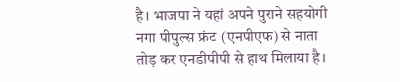है। भाजपा ने यहां अपने पुराने सहयोगी नगा पीपुल्स फ्रंट (एनपीएफ) से नाता तोड़ कर एनडीपीपी से हाथ मिलाया है।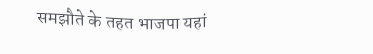समझौते के तहत भाजपा यहां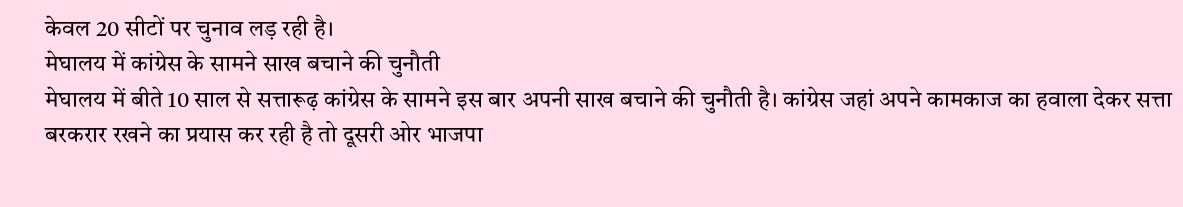केवल 20 सीटों पर चुनाव लड़ रही है।
मेघालय में कांग्रेस के सामने साख बचाने की चुनौती
मेघालय में बीते 10 साल से सत्तारूढ़ कांग्रेस के सामने इस बार अपनी साख बचाने की चुनौती है। कांग्रेस जहां अपने कामकाज का हवाला देकर सत्ता बरकरार रखने का प्रयास कर रही है तो दूसरी ओर भाजपा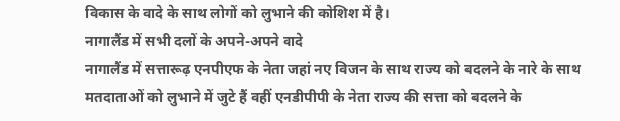विकास के वादे के साथ लोगों को लुभाने की कोशिश में है।
नागालैंड में सभी दलों के अपने-अपने वादे
नागालैंड में सत्तारूढ़ एनपीएफ के नेता जहां नए विजन के साथ राज्य को बदलने के नारे के साथ मतदाताओं को लुभाने में जुटे हैं वहीं एनडीपीपी के नेता राज्य की सत्ता को बदलने के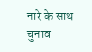नारे के साथ चुनाव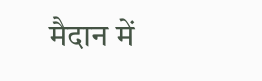मैदान में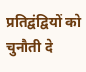प्रतिद्वंद्वियों को चुनौती दे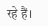रहे हैं।